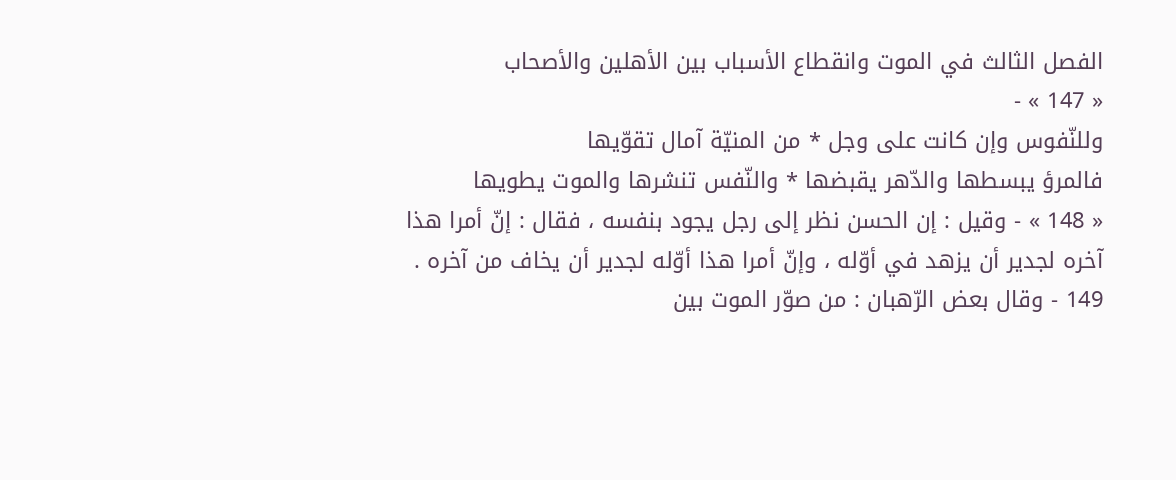الفصل الثالث في الموت وانقطاع الأسباب بين الأهلين والأصحاب
« 147 » -
وللنّفوس وإن كانت على وجل * من المنيّة آمال تقوّيها
فالمرؤ يبسطها والدّهر يقبضها * والنّفس تنشرها والموت يطويها
« 148 » - وقيل : إن الحسن نظر إلى رجل يجود بنفسه ، فقال : إنّ أمرا هذا آخره لجدير أن يزهد في أوّله ، وإنّ أمرا هذا أوّله لجدير أن يخاف من آخره .
149 - وقال بعض الرّهبان : من صوّر الموت بين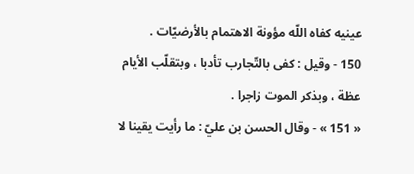عينيه كفاه اللّه مؤونة الاهتمام بالأرضيّات .
150 - وقيل : كفى بالتّجارب تأدبا ، وبتقلّب الأيام عظة ، وبذكر الموت زاجرا .
« 151 » - وقال الحسن بن عليّ : ما رأيت يقينا لا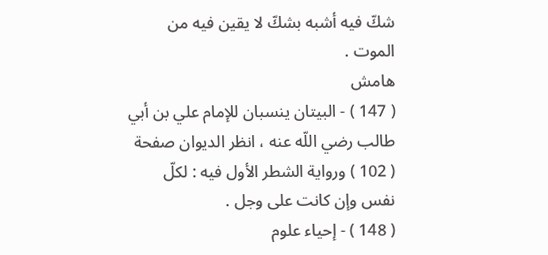شكّ فيه أشبه بشكّ لا يقين فيه من الموت .
هامش
( 147 ) - البيتان ينسبان للإمام علي بن أبي طالب رضي اللّه عنه ، انظر الديوان صفحة ( 102 ) ورواية الشطر الأول فيه : لكلّ نفس وإن كانت على وجل .
( 148 ) - إحياء علوم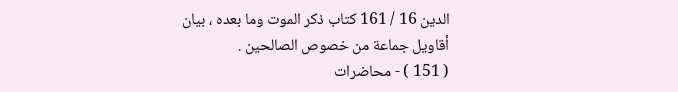الدين 16 / 161 كتاب ذكر الموت وما بعده ، بيان أقاويل جماعة من خصوص الصالحين .
( 151 ) - محاضرات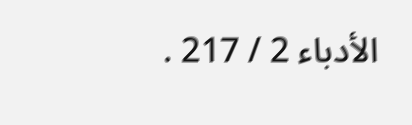الأدباء 2 / 217 .